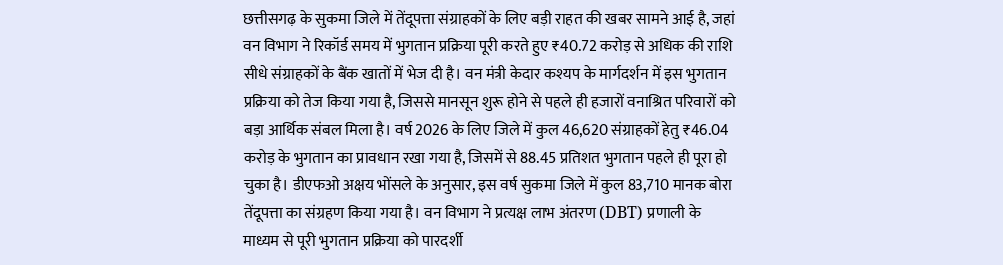छत्तीसगढ़ के सुकमा जिले में तेंदूपत्ता संग्राहकों के लिए बड़ी राहत की खबर सामने आई है, जहां वन विभाग ने रिकॉर्ड समय में भुगतान प्रक्रिया पूरी करते हुए ₹40.72 करोड़ से अधिक की राशि सीधे संग्राहकों के बैंक खातों में भेज दी है। वन मंत्री केदार कश्यप के मार्गदर्शन में इस भुगतान प्रक्रिया को तेज किया गया है, जिससे मानसून शुरू होने से पहले ही हजारों वनाश्रित परिवारों को बड़ा आर्थिक संबल मिला है। वर्ष 2026 के लिए जिले में कुल 46,620 संग्राहकों हेतु ₹46.04 करोड़ के भुगतान का प्रावधान रखा गया है, जिसमें से 88.45 प्रतिशत भुगतान पहले ही पूरा हो चुका है। डीएफओ अक्षय भोंसले के अनुसार, इस वर्ष सुकमा जिले में कुल 83,710 मानक बोरा तेंदूपत्ता का संग्रहण किया गया है। वन विभाग ने प्रत्यक्ष लाभ अंतरण (DBT) प्रणाली के माध्यम से पूरी भुगतान प्रक्रिया को पारदर्शी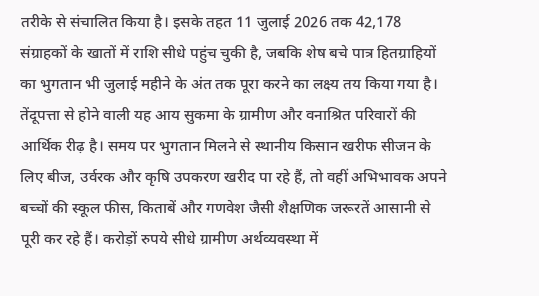तरीके से संचालित किया है। इसके तहत 11 जुलाई 2026 तक 42,178 संग्राहकों के खातों में राशि सीधे पहुंच चुकी है, जबकि शेष बचे पात्र हितग्राहियों का भुगतान भी जुलाई महीने के अंत तक पूरा करने का लक्ष्य तय किया गया है। तेंदूपत्ता से होने वाली यह आय सुकमा के ग्रामीण और वनाश्रित परिवारों की आर्थिक रीढ़ है। समय पर भुगतान मिलने से स्थानीय किसान खरीफ सीजन के लिए बीज, उर्वरक और कृषि उपकरण खरीद पा रहे हैं, तो वहीं अभिभावक अपने बच्चों की स्कूल फीस, किताबें और गणवेश जैसी शैक्षणिक जरूरतें आसानी से पूरी कर रहे हैं। करोड़ों रुपये सीधे ग्रामीण अर्थव्यवस्था में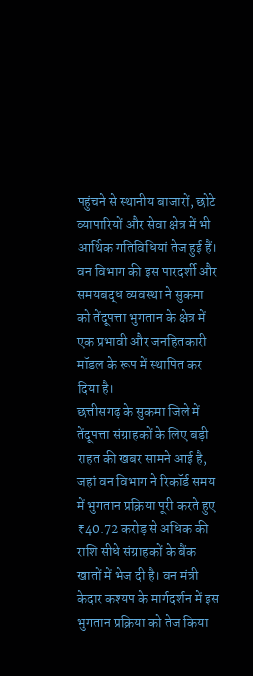पहुंचने से स्थानीय बाजारों, छोटे व्यापारियों और सेवा क्षेत्र में भी आर्थिक गतिविधियां तेज हुई हैं। वन विभाग की इस पारदर्शी और समयबद्ध व्यवस्था ने सुकमा को तेंदूपत्ता भुगतान के क्षेत्र में एक प्रभावी और जनहितकारी मॉडल के रूप में स्थापित कर दिया है।
छत्तीसगढ़ के सुकमा जिले में तेंदूपत्ता संग्राहकों के लिए बड़ी राहत की खबर सामने आई है, जहां वन विभाग ने रिकॉर्ड समय में भुगतान प्रक्रिया पूरी करते हुए ₹40.72 करोड़ से अधिक की राशि सीधे संग्राहकों के बैंक खातों में भेज दी है। वन मंत्री केदार कश्यप के मार्गदर्शन में इस भुगतान प्रक्रिया को तेज किया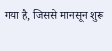गया है, जिससे मानसून शुरू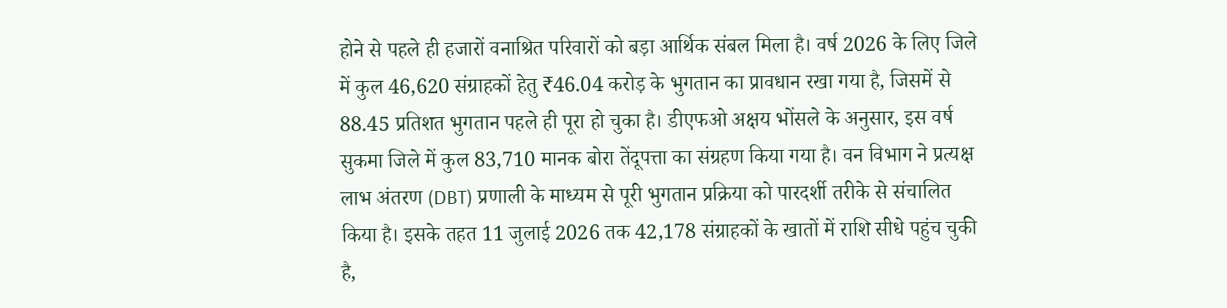होने से पहले ही हजारों वनाश्रित परिवारों को बड़ा आर्थिक संबल मिला है। वर्ष 2026 के लिए जिले में कुल 46,620 संग्राहकों हेतु ₹46.04 करोड़ के भुगतान का प्रावधान रखा गया है, जिसमें से 88.45 प्रतिशत भुगतान पहले ही पूरा हो चुका है। डीएफओ अक्षय भोंसले के अनुसार, इस वर्ष सुकमा जिले में कुल 83,710 मानक बोरा तेंदूपत्ता का संग्रहण किया गया है। वन विभाग ने प्रत्यक्ष लाभ अंतरण (DBT) प्रणाली के माध्यम से पूरी भुगतान प्रक्रिया को पारदर्शी तरीके से संचालित किया है। इसके तहत 11 जुलाई 2026 तक 42,178 संग्राहकों के खातों में राशि सीधे पहुंच चुकी है,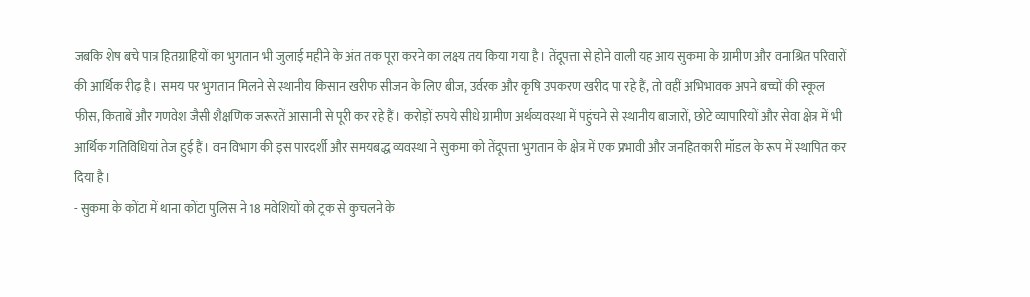जबकि शेष बचे पात्र हितग्राहियों का भुगतान भी जुलाई महीने के अंत तक पूरा करने का लक्ष्य तय किया गया है। तेंदूपत्ता से होने वाली यह आय सुकमा के ग्रामीण और वनाश्रित परिवारों की आर्थिक रीढ़ है। समय पर भुगतान मिलने से स्थानीय किसान खरीफ सीजन के लिए बीज, उर्वरक और कृषि उपकरण खरीद पा रहे हैं, तो वहीं अभिभावक अपने बच्चों की स्कूल फीस, किताबें और गणवेश जैसी शैक्षणिक जरूरतें आसानी से पूरी कर रहे हैं। करोड़ों रुपये सीधे ग्रामीण अर्थव्यवस्था में पहुंचने से स्थानीय बाजारों, छोटे व्यापारियों और सेवा क्षेत्र में भी आर्थिक गतिविधियां तेज हुई हैं। वन विभाग की इस पारदर्शी और समयबद्ध व्यवस्था ने सुकमा को तेंदूपत्ता भुगतान के क्षेत्र में एक प्रभावी और जनहितकारी मॉडल के रूप में स्थापित कर दिया है।
- सुकमा के कोंटा में थाना कोंटा पुलिस ने 18 मवेशियों को ट्रक से कुचलने के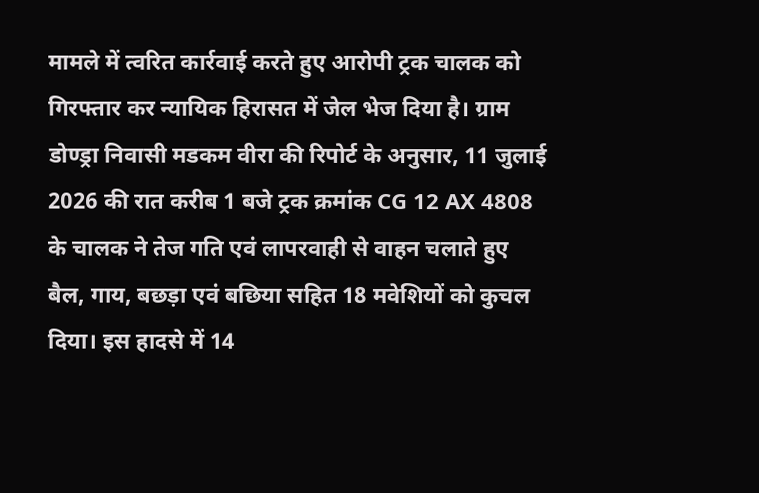मामले में त्वरित कार्रवाई करते हुए आरोपी ट्रक चालक को गिरफ्तार कर न्यायिक हिरासत में जेल भेज दिया है। ग्राम डोण्ड्रा निवासी मडकम वीरा की रिपोर्ट के अनुसार, 11 जुलाई 2026 की रात करीब 1 बजे ट्रक क्रमांक CG 12 AX 4808 के चालक ने तेज गति एवं लापरवाही से वाहन चलाते हुए बैल, गाय, बछड़ा एवं बछिया सहित 18 मवेशियों को कुचल दिया। इस हादसे में 14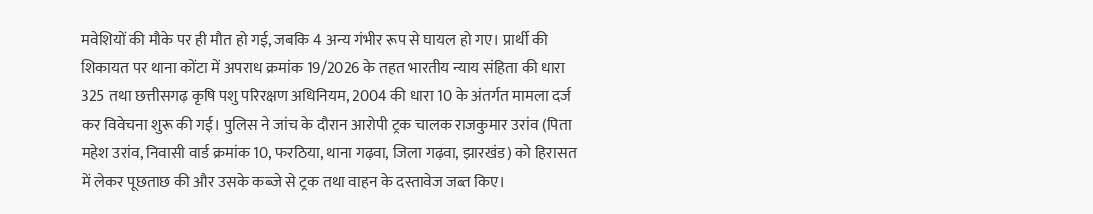मवेशियों की मौके पर ही मौत हो गई, जबकि 4 अन्य गंभीर रूप से घायल हो गए। प्रार्थी की शिकायत पर थाना कोंटा में अपराध क्रमांक 19/2026 के तहत भारतीय न्याय संहिता की धारा 325 तथा छत्तीसगढ़ कृषि पशु परिरक्षण अधिनियम, 2004 की धारा 10 के अंतर्गत मामला दर्ज कर विवेचना शुरू की गई। पुलिस ने जांच के दौरान आरोपी ट्रक चालक राजकुमार उरांव (पिता महेश उरांव, निवासी वार्ड क्रमांक 10, फरठिया, थाना गढ़वा, जिला गढ़वा, झारखंड) को हिरासत में लेकर पूछताछ की और उसके कब्जे से ट्रक तथा वाहन के दस्तावेज जब्त किए।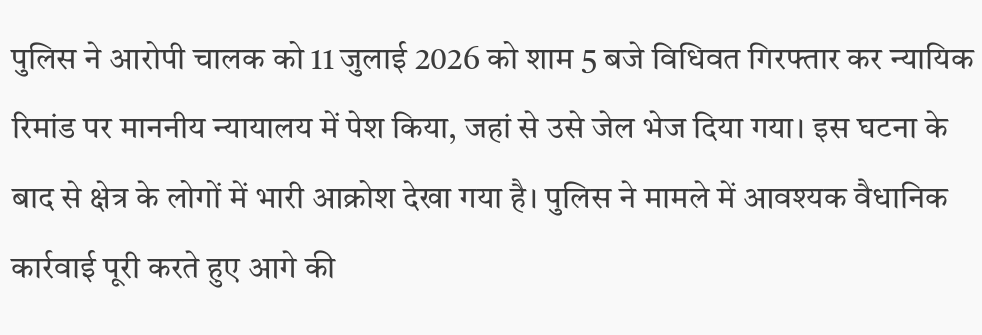पुलिस ने आरोपी चालक को 11 जुलाई 2026 को शाम 5 बजे विधिवत गिरफ्तार कर न्यायिक रिमांड पर माननीय न्यायालय में पेश किया, जहां से उसे जेल भेज दिया गया। इस घटना के बाद से क्षेत्र के लोगों में भारी आक्रोश देखा गया है। पुलिस ने मामले में आवश्यक वैधानिक कार्रवाई पूरी करते हुए आगे की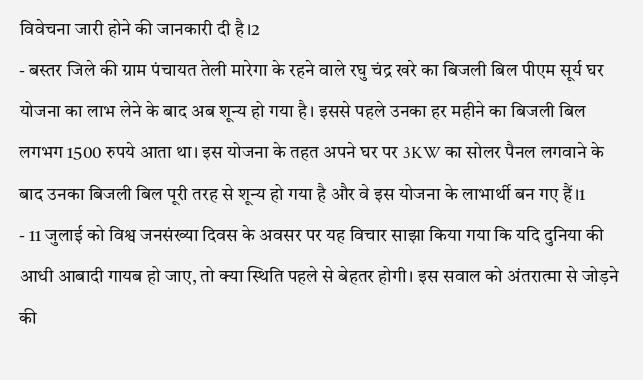विवेचना जारी होने की जानकारी दी है।2
- बस्तर जिले की ग्राम पंचायत तेली मारेगा के रहने वाले रघु चंद्र खरे का बिजली बिल पीएम सूर्य घर योजना का लाभ लेने के बाद अब शून्य हो गया है। इससे पहले उनका हर महीने का बिजली बिल लगभग 1500 रुपये आता था। इस योजना के तहत अपने घर पर 3KW का सोलर पैनल लगवाने के बाद उनका बिजली बिल पूरी तरह से शून्य हो गया है और वे इस योजना के लाभार्थी बन गए हैं।1
- 11 जुलाई को विश्व जनसंख्या दिवस के अवसर पर यह विचार साझा किया गया कि यदि दुनिया की आधी आबादी गायब हो जाए, तो क्या स्थिति पहले से बेहतर होगी। इस सवाल को अंतरात्मा से जोड़ने की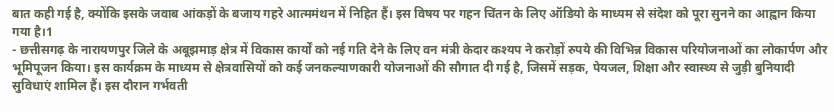बात कही गई है, क्योंकि इसके जवाब आंकड़ों के बजाय गहरे आत्ममंथन में निहित हैं। इस विषय पर गहन चिंतन के लिए ऑडियो के माध्यम से संदेश को पूरा सुनने का आह्वान किया गया है।1
- छत्तीसगढ़ के नारायणपुर जिले के अबूझमाड़ क्षेत्र में विकास कार्यों को नई गति देने के लिए वन मंत्री केदार कश्यप ने करोड़ों रुपये की विभिन्न विकास परियोजनाओं का लोकार्पण और भूमिपूजन किया। इस कार्यक्रम के माध्यम से क्षेत्रवासियों को कई जनकल्याणकारी योजनाओं की सौगात दी गई है, जिसमें सड़क, पेयजल, शिक्षा और स्वास्थ्य से जुड़ी बुनियादी सुविधाएं शामिल हैं। इस दौरान गर्भवती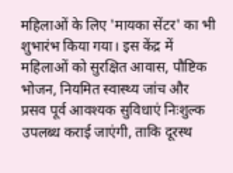महिलाओं के लिए 'मायका सेंटर' का भी शुभारंभ किया गया। इस केंद्र में महिलाओं को सुरक्षित आवास, पौष्टिक भोजन, नियमित स्वास्थ्य जांच और प्रसव पूर्व आवश्यक सुविधाएं निःशुल्क उपलब्ध कराई जाएंगी, ताकि दूरस्थ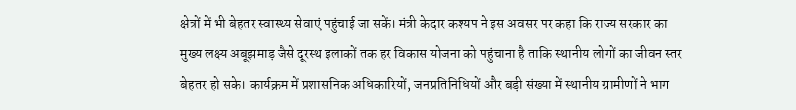क्षेत्रों में भी बेहतर स्वास्थ्य सेवाएं पहुंचाई जा सकें। मंत्री केदार कश्यप ने इस अवसर पर कहा कि राज्य सरकार का मुख्य लक्ष्य अबूझमाड़ जैसे दूरस्थ इलाकों तक हर विकास योजना को पहुंचाना है ताकि स्थानीय लोगों का जीवन स्तर बेहतर हो सके। कार्यक्रम में प्रशासनिक अधिकारियों, जनप्रतिनिधियों और बड़ी संख्या में स्थानीय ग्रामीणों ने भाग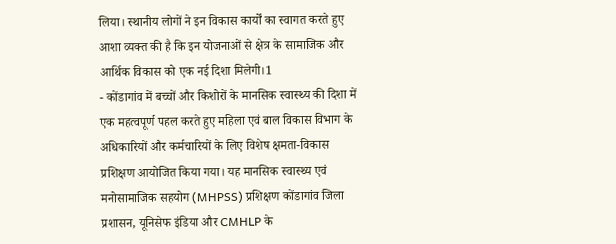लिया। स्थानीय लोगों ने इन विकास कार्यों का स्वागत करते हुए आशा व्यक्त की है कि इन योजनाओं से क्षेत्र के सामाजिक और आर्थिक विकास को एक नई दिशा मिलेगी।1
- कोंडागांव में बच्चों और किशोरों के मानसिक स्वास्थ्य की दिशा में एक महत्वपूर्ण पहल करते हुए महिला एवं बाल विकास विभाग के अधिकारियों और कर्मचारियों के लिए विशेष क्षमता-विकास प्रशिक्षण आयोजित किया गया। यह मानसिक स्वास्थ्य एवं मनोसामाजिक सहयोग (MHPSS) प्रशिक्षण कोंडागांव जिला प्रशासन, यूनिसेफ इंडिया और CMHLP के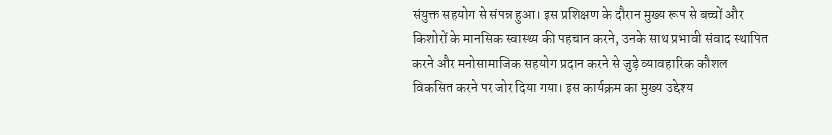संयुक्त सहयोग से संपन्न हुआ। इस प्रशिक्षण के दौरान मुख्य रूप से बच्चों और किशोरों के मानसिक स्वास्थ्य की पहचान करने, उनके साथ प्रभावी संवाद स्थापित करने और मनोसामाजिक सहयोग प्रदान करने से जुड़े व्यावहारिक कौशल विकसित करने पर जोर दिया गया। इस कार्यक्रम का मुख्य उद्देश्य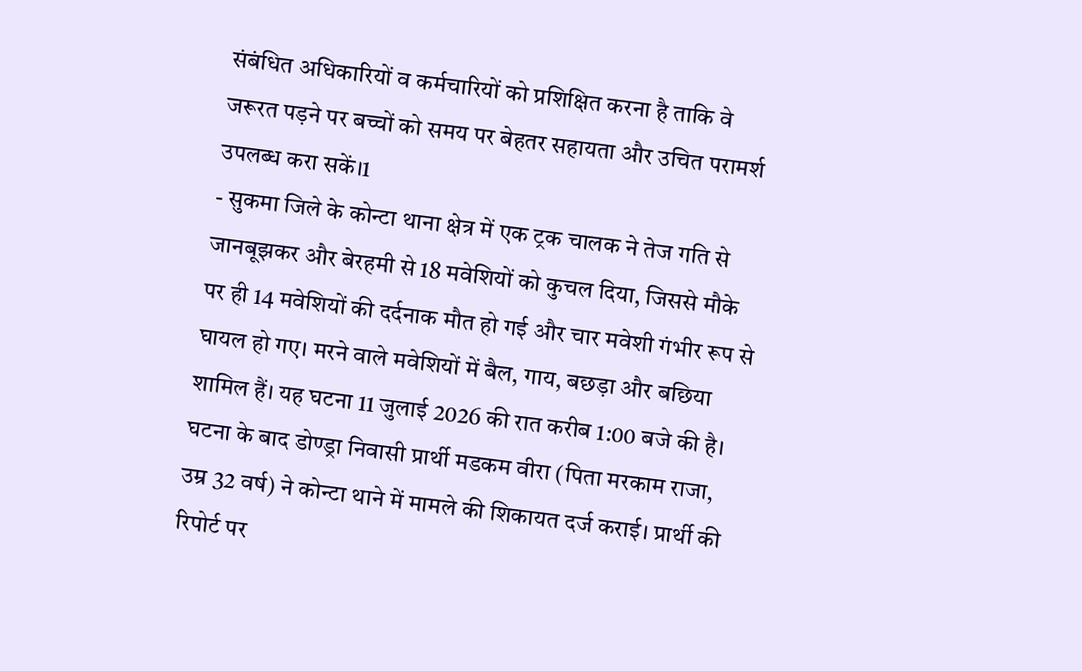संबंधित अधिकारियों व कर्मचारियों को प्रशिक्षित करना है ताकि वे जरूरत पड़ने पर बच्चों को समय पर बेहतर सहायता और उचित परामर्श उपलब्ध करा सकें।1
- सुकमा जिले के कोन्टा थाना क्षेत्र में एक ट्रक चालक ने तेज गति से जानबूझकर और बेरहमी से 18 मवेशियों को कुचल दिया, जिससे मौके पर ही 14 मवेशियों की दर्दनाक मौत हो गई और चार मवेशी गंभीर रूप से घायल हो गए। मरने वाले मवेशियों में बैल, गाय, बछड़ा और बछिया शामिल हैं। यह घटना 11 जुलाई 2026 की रात करीब 1:00 बजे की है। घटना के बाद डोण्ड्रा निवासी प्रार्थी मडकम वीरा (पिता मरकाम राजा, उम्र 32 वर्ष) ने कोन्टा थाने में मामले की शिकायत दर्ज कराई। प्रार्थी की रिपोर्ट पर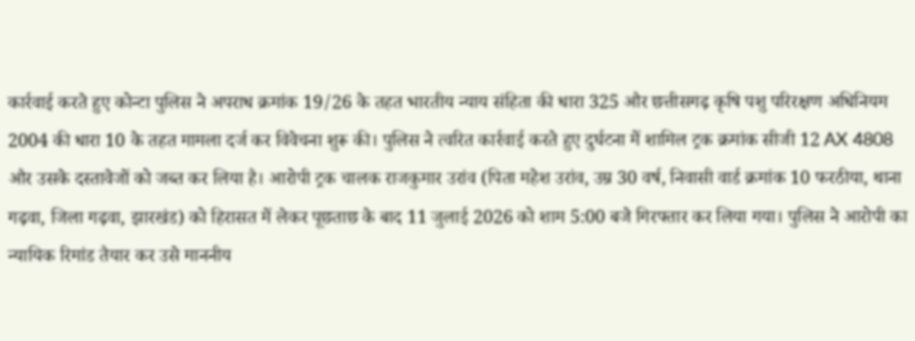कार्रवाई करते हुए कोन्टा पुलिस ने अपराध क्रमांक 19/26 के तहत भारतीय न्याय संहिता की धारा 325 और छत्तीसगढ़ कृषि पशु परिरक्षण अधिनियम 2004 की धारा 10 के तहत मामला दर्ज कर विवेचना शुरू की। पुलिस ने त्वरित कार्रवाई करते हुए दुर्घटना में शामिल ट्रक क्रमांक सीजी 12 AX 4808 और उसके दस्तावेजों को जब्त कर लिया है। आरोपी ट्रक चालक राजकुमार उरांव (पिता महेश उरांव, उम्र 30 वर्ष, निवासी वार्ड क्रमांक 10 फरठीया, थाना गढ़वा, जिला गढ़वा, झारखंड) को हिरासत में लेकर पूछताछ के बाद 11 जुलाई 2026 को शाम 5:00 बजे गिरफ्तार कर लिया गया। पुलिस ने आरोपी का न्यायिक रिमांड तैयार कर उसे माननीय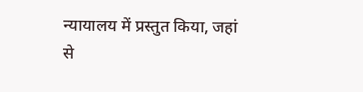न्यायालय में प्रस्तुत किया, जहां से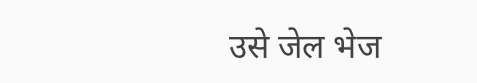उसे जेल भेज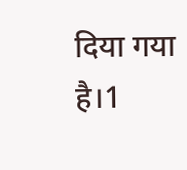दिया गया है।1